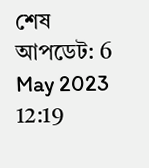শেষ আপডেট: 6 May 2023 12:19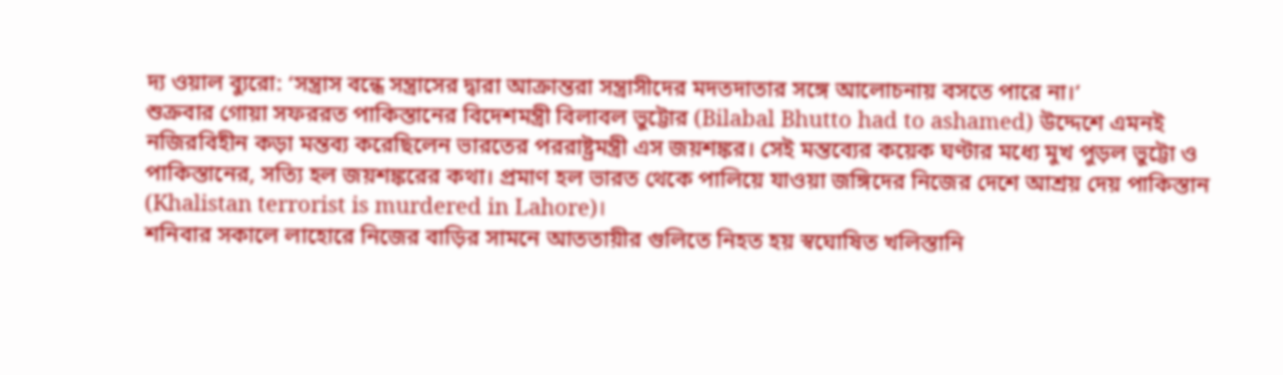দ্য ওয়াল ব্যুরো: ‘সন্ত্রাস বন্ধে সন্ত্রাসের দ্বারা আক্রান্তরা সন্ত্রাসীদের মদতদাতার সঙ্গে আলোচনায় বসতে পারে না।’
শুক্রবার গোয়া সফররত পাকিস্তানের বিদেশমন্ত্রী বিলাবল ভুট্টোর (Bilabal Bhutto had to ashamed) উদ্দেশে এমনই নজিরবিহীন কড়া মন্তব্য করেছিলেন ভারতের পররাষ্ট্রমন্ত্রী এস জয়শঙ্কর। সেই মন্তব্যের কয়েক ঘণ্টার মধ্যে মুখ পুড়ল ভুট্টো ও পাকিস্তানের, সত্যি হল জয়শঙ্করের কথা। প্রমাণ হল ভারত থেকে পালিয়ে যাওয়া জঙ্গিদের নিজের দেশে আশ্রয় দেয় পাকিস্তান (Khalistan terrorist is murdered in Lahore)।
শনিবার সকালে লাহোরে নিজের বাড়ির সামনে আততায়ীর গুলিতে নিহত হয় স্বঘোষিত খলিস্তানি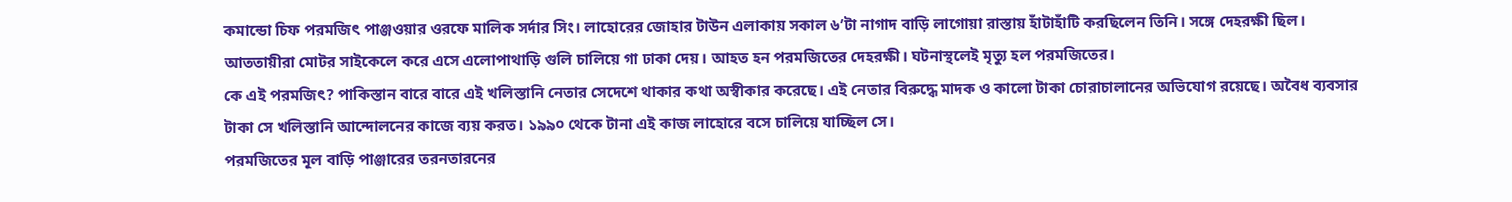কমান্ডো চিফ পরমজিৎ পাঞ্জওয়ার ওরফে মালিক সর্দার সিং। লাহোরের জোহার টাউন এলাকায় সকাল ৬’টা নাগাদ বাড়ি লাগোয়া রাস্তায় হাঁটাহাঁটি করছিলেন তিনি। সঙ্গে দেহরক্ষী ছিল। আততায়ীরা মোটর সাইকেলে করে এসে এলোপাথাড়ি গুলি চালিয়ে গা ঢাকা দেয়। আহত হন পরমজিতের দেহরক্ষী। ঘটনাস্থলেই মৃত্যু হল পরমজিতের।
কে এই পরমজিৎ? পাকিস্তান বারে বারে এই খলিস্তানি নেতার সেদেশে থাকার কথা অস্বীকার করেছে। এই নেতার বিরুদ্ধে মাদক ও কালো টাকা চোরাচালানের অভিযোগ রয়েছে। অবৈধ ব্যবসার টাকা সে খলিস্তানি আন্দোলনের কাজে ব্যয় করত। ১৯৯০ থেকে টানা এই কাজ লাহোরে বসে চালিয়ে যাচ্ছিল সে।
পরমজিতের মূল বাড়ি পাঞ্জারের তরনতারনের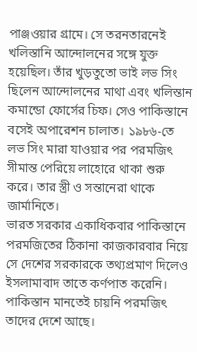পাঞ্জওয়ার গ্রামে। সে তরনতারনেই খলিস্তানি আন্দোলনের সঙ্গে যুক্ত হয়েছিল। তাঁর খুড়তুতো ভাই লভ সিং ছিলেন আন্দোলনের মাথা এবং খলিস্তান কমান্ডো ফোর্সের চিফ। সেও পাকিস্তানে বসেই অপারেশন চালাত। ১৯৮৬-তে লভ সিং মারা যাওয়ার পর পরমজিৎ সীমান্ত পেরিয়ে লাহোরে থাকা শুরু করে। তার স্ত্রী ও সন্তানেরা থাকে জার্মানিতে।
ভারত সরকার একাধিকবার পাকিস্তানে পরমজিতের ঠিকানা কাজকারবার নিয়ে সে দেশের সরকারকে তথ্যপ্রমাণ দিলেও ইসলামাবাদ তাতে কর্ণপাত করেনি। পাকিস্তান মানতেই চায়নি পরমজিৎ তাদের দেশে আছে।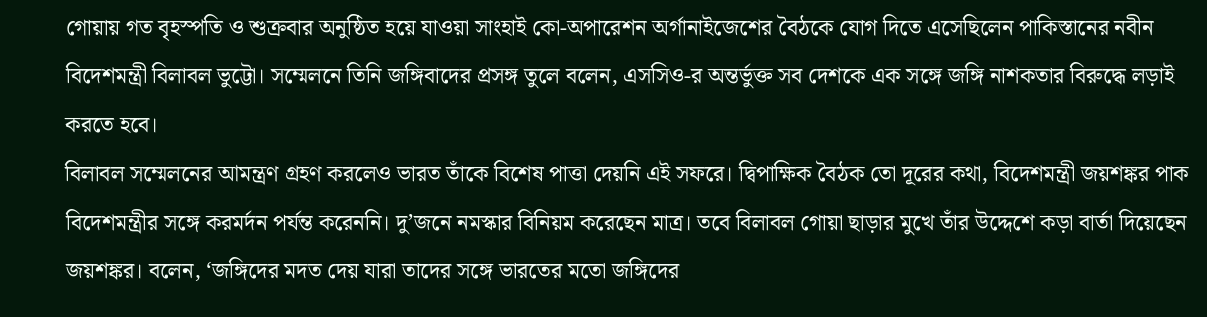গোয়ায় গত বৃহস্পতি ও শুক্রবার অনুষ্ঠিত হয়ে যাওয়া সাংহাই কো-অপারেশন অর্গানাইজেশের বৈঠকে যোগ দিতে এসেছিলেন পাকিস্তানের নবীন বিদেশমন্ত্রী বিলাবল ভুট্টো। সম্মেলনে তিনি জঙ্গিবাদের প্রসঙ্গ তুলে বলেন, এসসিও-র অন্তর্ভুক্ত সব দেশকে এক সঙ্গে জঙ্গি নাশকতার বিরুদ্ধে লড়াই করতে হবে।
বিলাবল সম্মেলনের আমন্ত্রণ গ্রহণ করলেও ভারত তাঁকে বিশেষ পাত্তা দেয়নি এই সফরে। দ্বিপাক্ষিক বৈঠক তো দূরের কথা, বিদেশমন্ত্রী জয়শঙ্কর পাক বিদেশমন্ত্রীর সঙ্গে করমর্দন পর্যন্ত করেননি। দু’জনে নমস্কার বিনিয়ম করেছেন মাত্র। তবে বিলাবল গোয়া ছাড়ার মুখে তাঁর উদ্দেশে কড়া বার্তা দিয়েছেন জয়শঙ্কর। বলেন, ‘জঙ্গিদের মদত দেয় যারা তাদের সঙ্গে ভারতের মতো জঙ্গিদের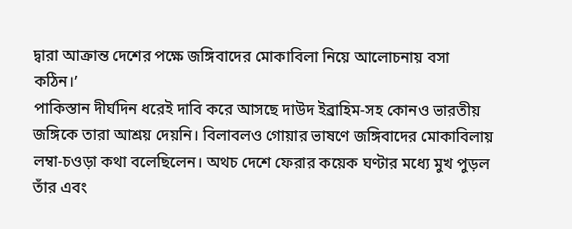দ্বারা আক্রান্ত দেশের পক্ষে জঙ্গিবাদের মোকাবিলা নিয়ে আলোচনায় বসা কঠিন।’
পাকিস্তান দীর্ঘদিন ধরেই দাবি করে আসছে দাউদ ইব্রাহিম-সহ কোনও ভারতীয় জঙ্গিকে তারা আশ্রয় দেয়নি। বিলাবলও গোয়ার ভাষণে জঙ্গিবাদের মোকাবিলায় লম্বা-চওড়া কথা বলেছিলেন। অথচ দেশে ফেরার কয়েক ঘণ্টার মধ্যে মুখ পুড়ল তাঁর এবং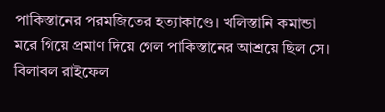পাকিস্তানের পরমজিতের হত্যাকাণ্ডে। খলিস্তানি কমান্ডা মরে গিয়ে প্রমাণ দিয়ে গেল পাকিস্তানের আশ্রয়ে ছিল সে।
বিলাবল রাইফেল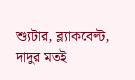শ্যুটার, ব্ল্যাকবেল্ট, দাদুর মতই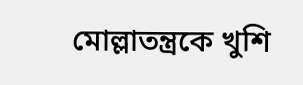মোল্লাতন্ত্রকে খুশি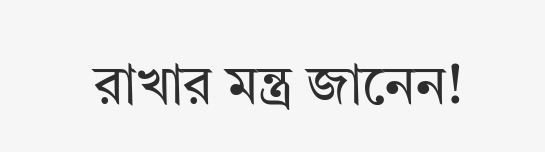রাখার মন্ত্র জানেন!